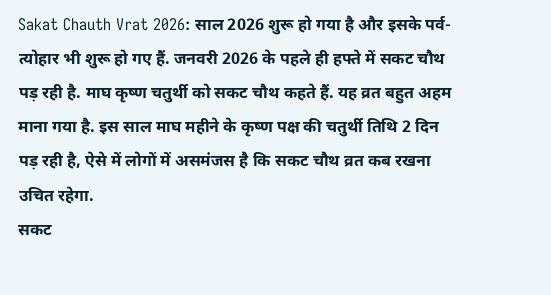Sakat Chauth Vrat 2026: साल 2026 शुरू हो गया है और इसके पर्व-त्योहार भी शुरू हो गए हैं. जनवरी 2026 के पहले ही हफ्ते में सकट चौथ पड़ रही है. माघ कृष्ण चतुर्थी को सकट चौथ कहते हैं. यह व्रत बहुत अहम माना गया है. इस साल माघ महीने के कृष्ण पक्ष की चतुर्थी तिथि 2 दिन पड़ रही है, ऐसे में लोगों में असमंजस है कि सकट चौथ व्रत कब रखना उचित रहेगा.
सकट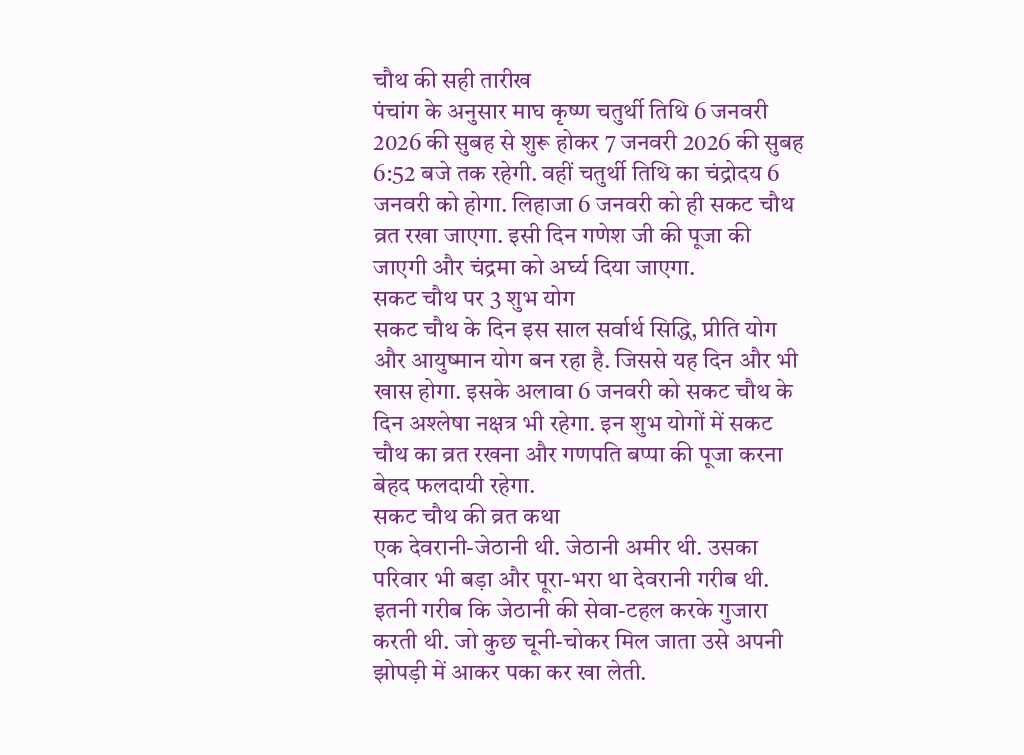चौथ की सही तारीख
पंचांग के अनुसार माघ कृष्ण चतुर्थी तिथि 6 जनवरी 2026 की सुबह से शुरू होकर 7 जनवरी 2026 की सुबह 6:52 बजे तक रहेगी. वहीं चतुर्थी तिथि का चंद्रोदय 6 जनवरी को होगा. लिहाजा 6 जनवरी को ही सकट चौथ व्रत रखा जाएगा. इसी दिन गणेश जी की पूजा की जाएगी और चंद्रमा को अर्घ्य दिया जाएगा.
सकट चौथ पर 3 शुभ योग
सकट चौथ के दिन इस साल सर्वार्थ सिद्धि, प्रीति योग और आयुष्मान योग बन रहा है. जिससे यह दिन और भी खास होगा. इसके अलावा 6 जनवरी को सकट चौथ के दिन अश्लेषा नक्षत्र भी रहेगा. इन शुभ योगों में सकट चौथ का व्रत रखना और गणपति बप्पा की पूजा करना बेहद फलदायी रहेगा.
सकट चौथ की व्रत कथा
एक देवरानी-जेठानी थी. जेठानी अमीर थी. उसका परिवार भी बड़ा और पूरा-भरा था देवरानी गरीब थी. इतनी गरीब कि जेठानी की सेवा-टहल करके गुजारा करती थी. जो कुछ चूनी-चोकर मिल जाता उसे अपनी झोपड़ी में आकर पका कर खा लेती.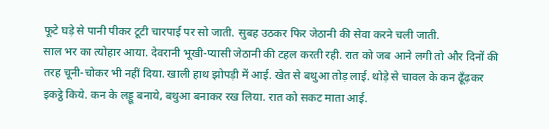फूटे घड़े से पानी पीकर टूटी चारपाई पर सो जाती. सुबह उठकर फिर जेठानी की सेवा करने चली जाती.
साल भर का त्योहार आया. देवरानी भूखी-प्यासी जेठानी की टहल करती रही. रात को जब आने लगी तो और दिनों की तरह चूनी-चोकर भी नहीं दिया. खाली हाथ झोपड़ी में आई. खेत से बथुआ तोड़ लाई. थोड़े से चावल के कन ढूँढ़कर इकट्ठे किये. कन के लड्डू बनाये, बथुआ बनाकर रख लिया. रात को सकट माता आई.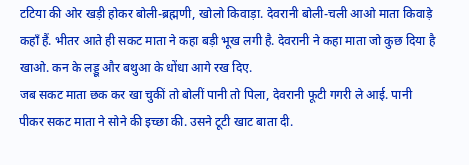टटिया की ओर खड़ी होकर बोली-ब्रह्मणी, खोलो किवाड़ा. देवरानी बोली-चली आओ माता किवाड़े कहाँ हैं. भीतर आते ही सकट माता ने कहा बड़ी भूख लगी है. देवरानी ने कहा माता जो कुछ दिया है खाओ. कन के लड्डू और बथुआ के धोंधा आगे रख दिए.
जब सकट माता छक कर खा चुकीं तो बोलीं पानी तो पिला, देवरानी फूटी गगरी ले आई. पानी पीकर सकट माता ने सोने की इच्छा की. उसने टूटी खाट बाता दी.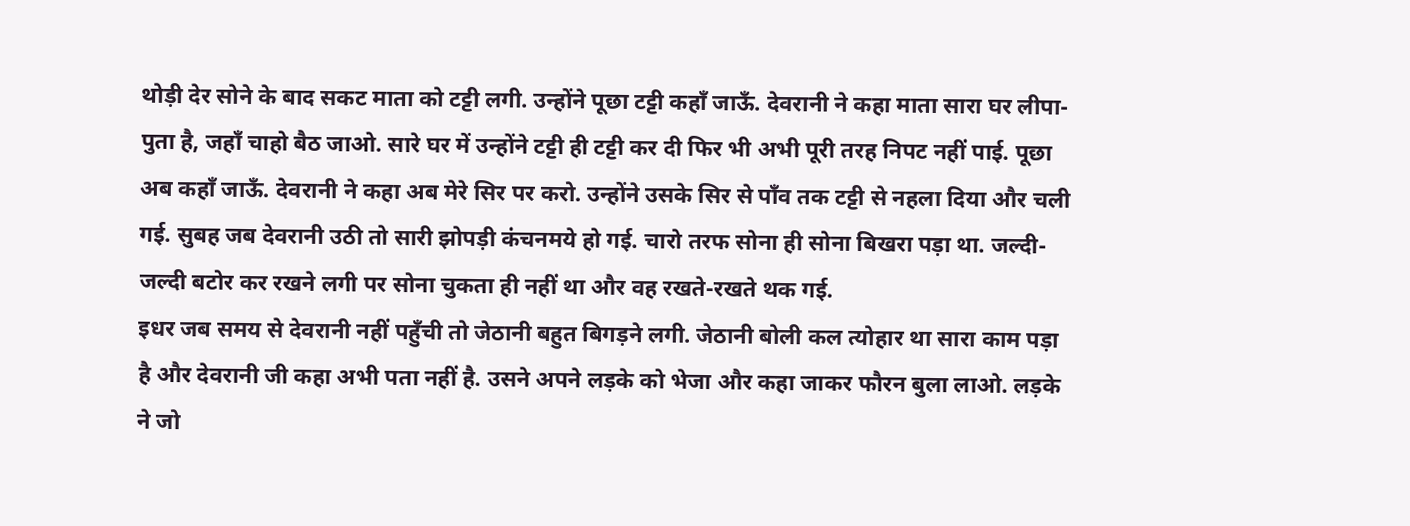थोड़ी देर सोने के बाद सकट माता को टट्टी लगी. उन्होंने पूछा टट्टी कहाँ जाऊँ. देवरानी ने कहा माता सारा घर लीपा-पुता है, जहाँ चाहो बैठ जाओ. सारे घर में उन्होंने टट्टी ही टट्टी कर दी फिर भी अभी पूरी तरह निपट नहीं पाई. पूछा अब कहाँ जाऊँ. देवरानी ने कहा अब मेरे सिर पर करो. उन्होंने उसके सिर से पाँव तक टट्टी से नहला दिया और चली गई. सुबह जब देवरानी उठी तो सारी झोपड़ी कंचनमये हो गई. चारो तरफ सोना ही सोना बिखरा पड़ा था. जल्दी-जल्दी बटोर कर रखने लगी पर सोना चुकता ही नहीं था और वह रखते-रखते थक गई.
इधर जब समय से देवरानी नहीं पहुँची तो जेठानी बहुत बिगड़ने लगी. जेठानी बोली कल त्योहार था सारा काम पड़ा है और देवरानी जी कहा अभी पता नहीं है. उसने अपने लड़के को भेजा और कहा जाकर फौरन बुला लाओ. लड़के ने जो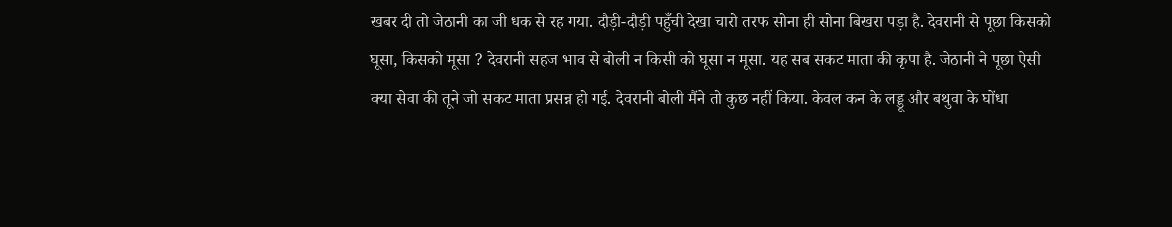खबर दी तो जेठानी का जी धक से रह गया. दौड़ी-दौड़ी पहुँची देखा चारो तरफ सोना ही सोना बिखरा पड़ा है. देवरानी से पूछा किसको घूसा, किसको मूसा ? देवरानी सहज भाव से बोली न किसी को घूसा न मूसा. यह सब सकट माता की कृपा है. जेठानी ने पूछा ऐसी क्या सेवा की तूने जो सकट माता प्रसन्न हो गई. देवरानी बोली मैंने तो कुछ नहीं किया. केवल कन के लड्डू और बथुवा के घोंधा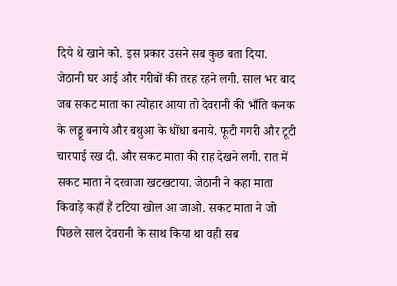दिये थे खाने को. इस प्रकार उसने सब कुछ बता दिया.
जेठानी घर आई और गरीबों की तरह रहने लगी. साल भर बाद जब सकट माता का त्योहार आया तो देवरानी की भाँति कनक के लड्डू बनाये और बथुआ के धोंधा बनाये. फूटी गगरी और टूटी चारपाई रख दी. और सकट माता की राह देखने लगी. रात में सकट माता ने दरवाजा खटखटाया. जेठानी ने कहा माता किवाड़े कहाँ हैं टटिया खोल आ जाओ. सकट माता ने जो पिछले साल देवरानी के साथ किया था वही सब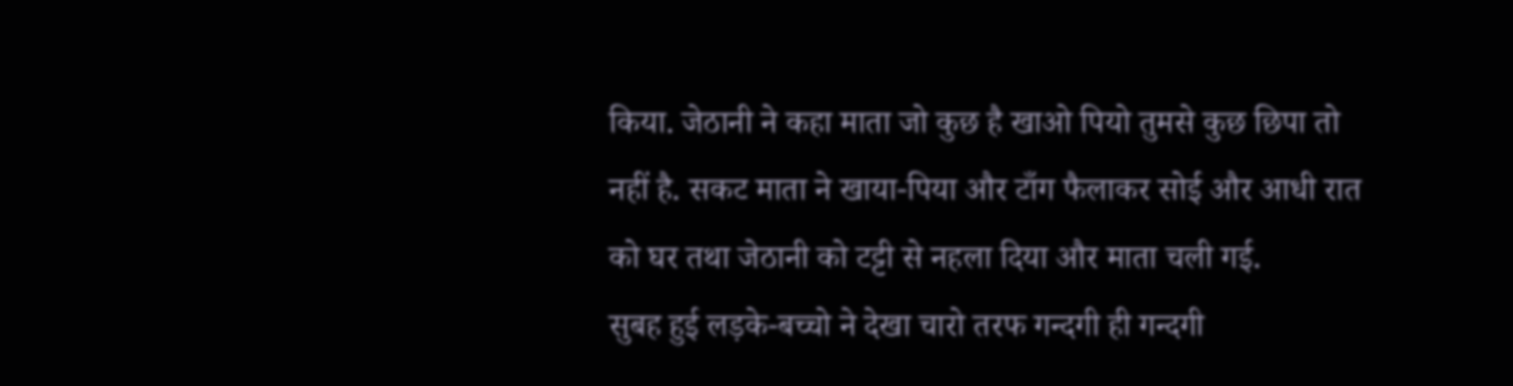किया. जेठानी ने कहा माता जो कुछ है खाओ पियो तुमसे कुछ छिपा तो नहीं है. सकट माता ने खाया-पिया और टाँग फैलाकर सोई और आधी रात को घर तथा जेठानी को टट्टी से नहला दिया और माता चली गई.
सुबह हुई लड़के-बच्चो ने देखा चारो तरफ गन्दगी ही गन्दगी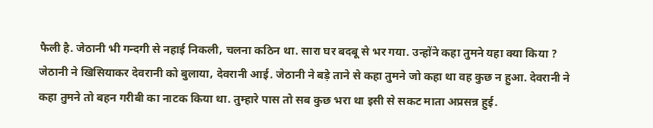फैली है. जेठानी भी गन्दगी से नहाई निकली, चलना कठिन था. सारा घर बदबू से भर गया. उन्होंने कहा तुमने यहा क्या किया ? जेठानी ने खिसियाकर देवरानी को बुलाया, देवरानी आई. जेठानी ने बड़े ताने से कहा तुमने जो कहा था वह कुछ न हुआ. देवरानी ने कहा तुमने तो बहन गरीबी का नाटक किया था. तुम्हारे पास तो सब कुछ भरा था इसी से सकट माता अप्रसन्न हुई.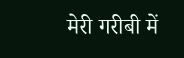मेरी गरीबी में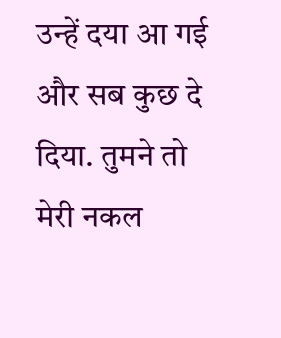उन्हें दया आ गई और सब कुछ दे दिया. तुमने तो मेरी नकल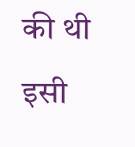की थी इसी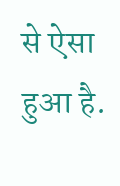से ऐसा हुआ है.